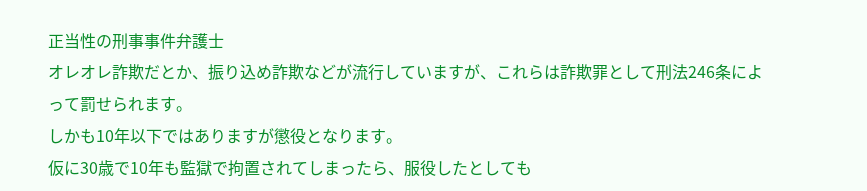正当性の刑事事件弁護士
オレオレ詐欺だとか、振り込め詐欺などが流行していますが、これらは詐欺罪として刑法246条によって罰せられます。
しかも10年以下ではありますが懲役となります。
仮に30歳で10年も監獄で拘置されてしまったら、服役したとしても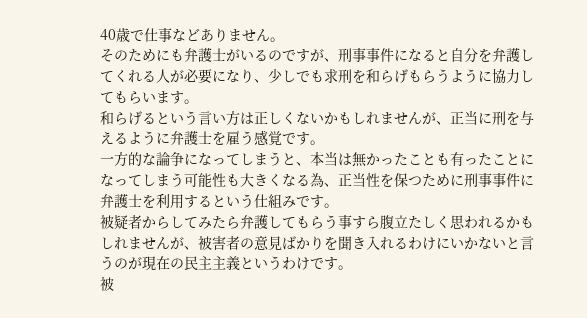40歳で仕事などありません。
そのためにも弁護士がいるのですが、刑事事件になると自分を弁護してくれる人が必要になり、少しでも求刑を和らげもらうように協力してもらいます。
和らげるという言い方は正しくないかもしれませんが、正当に刑を与えるように弁護士を雇う感覚です。
一方的な論争になってしまうと、本当は無かったことも有ったことになってしまう可能性も大きくなる為、正当性を保つために刑事事件に弁護士を利用するという仕組みです。
被疑者からしてみたら弁護してもらう事すら腹立たしく思われるかもしれませんが、被害者の意見ばかりを聞き入れるわけにいかないと言うのが現在の民主主義というわけです。
被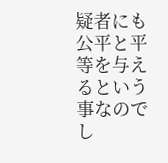疑者にも公平と平等を与えるという事なのでし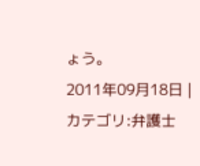ょう。
2011年09月18日 |
カテゴリ:弁護士